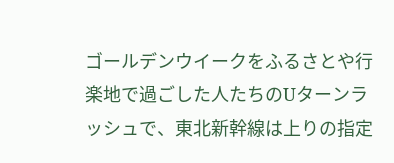ゴールデンウイークをふるさとや行楽地で過ごした人たちのUターンラッシュで、東北新幹線は上りの指定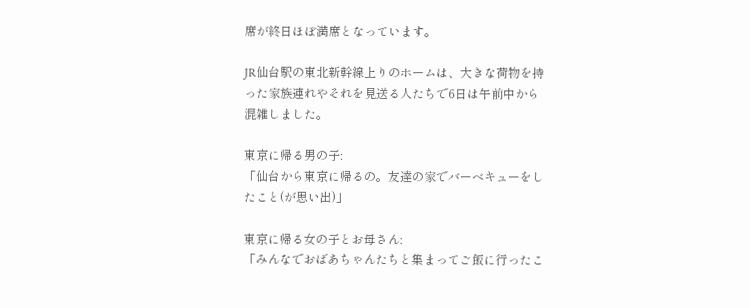席が終日ほぼ満席となっています。

JR仙台駅の東北新幹線上りのホームは、大きな荷物を持った家族連れやそれを見送る人たちで6日は午前中から混雑しました。

東京に帰る男の子:
「仙台から東京に帰るの。友達の家でバーベキューをしたこと(が思い出)」

東京に帰る女の子とお母さん:
「みんなでおばあちゃんたちと集まってご飯に行ったこ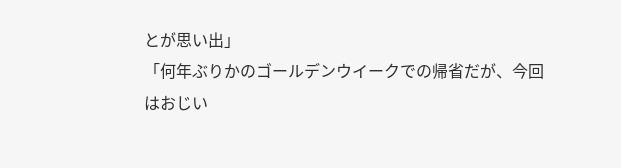とが思い出」
「何年ぶりかのゴールデンウイークでの帰省だが、今回はおじい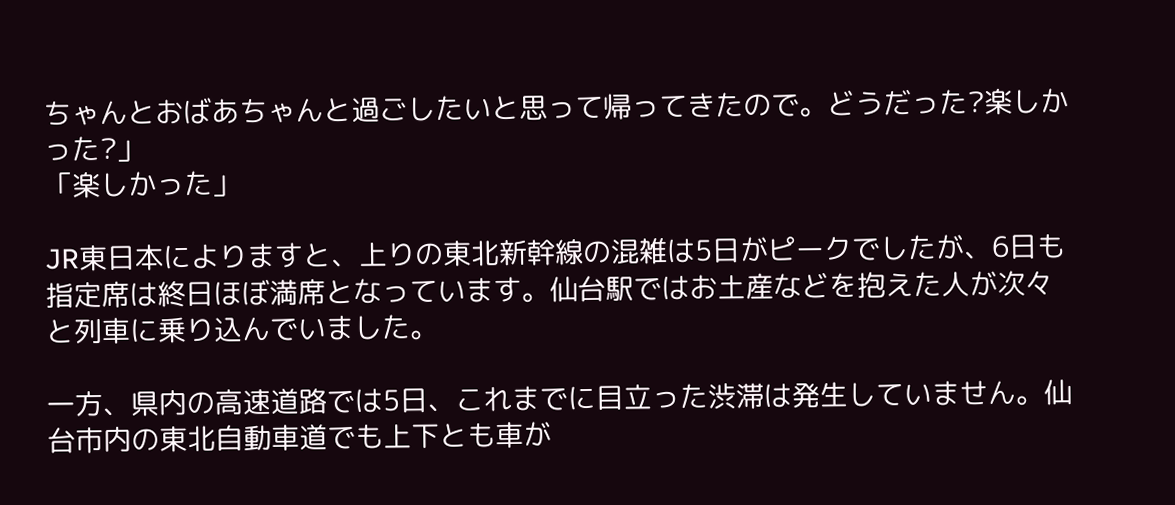ちゃんとおばあちゃんと過ごしたいと思って帰ってきたので。どうだった?楽しかった?」
「楽しかった」

JR東日本によりますと、上りの東北新幹線の混雑は5日がピークでしたが、6日も指定席は終日ほぼ満席となっています。仙台駅ではお土産などを抱えた人が次々と列車に乗り込んでいました。

一方、県内の高速道路では5日、これまでに目立った渋滞は発生していません。仙台市内の東北自動車道でも上下とも車が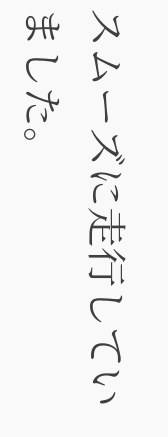スムーズに走行していました。